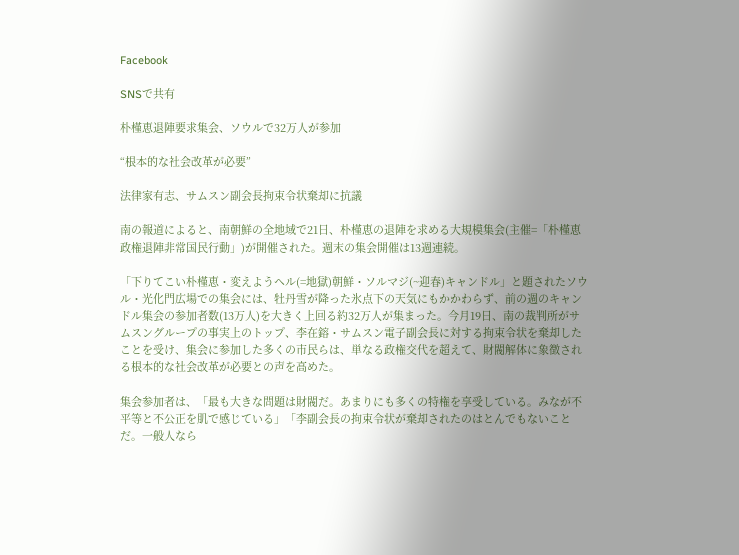Facebook

SNSで共有

朴槿恵退陣要求集会、ソウルで32万人が参加

“根本的な社会改革が必要”

法律家有志、サムスン副会長拘束令状棄却に抗議

南の報道によると、南朝鮮の全地域で21日、朴槿恵の退陣を求める大規模集会(主催=「朴槿恵政権退陣非常国民行動」)が開催された。週末の集会開催は13週連続。

「下りてこい朴槿恵・変えようヘル(=地獄)朝鮮・ソルマジ(~迎春)キャンドル」と題されたソウル・光化門広場での集会には、牡丹雪が降った氷点下の天気にもかかわらず、前の週のキャンドル集会の参加者数(13万人)を大きく上回る約32万人が集まった。今月19日、南の裁判所がサムスングループの事実上のトップ、李在鎔・サムスン電子副会長に対する拘束令状を棄却したことを受け、集会に参加した多くの市民らは、単なる政権交代を超えて、財閥解体に象徴される根本的な社会改革が必要との声を高めた。

集会参加者は、「最も大きな問題は財閥だ。あまりにも多くの特権を享受している。みなが不平等と不公正を肌で感じている」「李副会長の拘束令状が棄却されたのはとんでもないことだ。一般人なら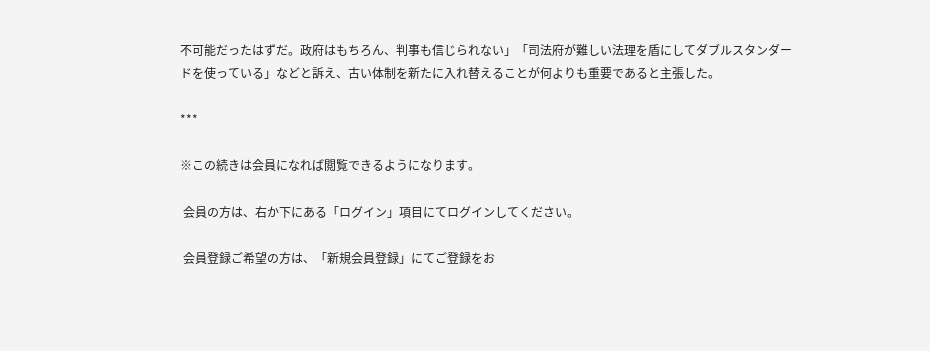不可能だったはずだ。政府はもちろん、判事も信じられない」「司法府が難しい法理を盾にしてダブルスタンダードを使っている」などと訴え、古い体制を新たに入れ替えることが何よりも重要であると主張した。

***

※この続きは会員になれば閲覧できるようになります。

 会員の方は、右か下にある「ログイン」項目にてログインしてください。

 会員登録ご希望の方は、「新規会員登録」にてご登録をお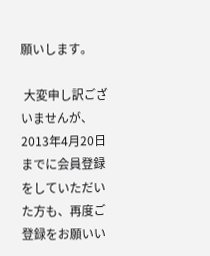願いします。

 大変申し訳ございませんが、2013年4月20日までに会員登録をしていただいた方も、再度ご登録をお願いい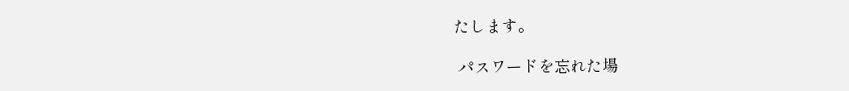たします。

 パスワードを忘れた場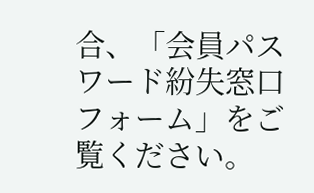合、「会員パスワード紛失窓口フォーム」をご覧ください。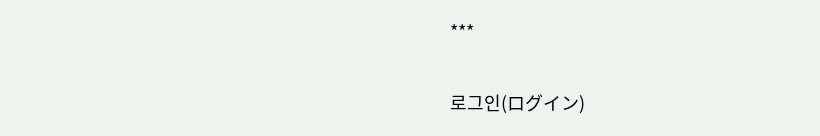***

로그인(ログイン)